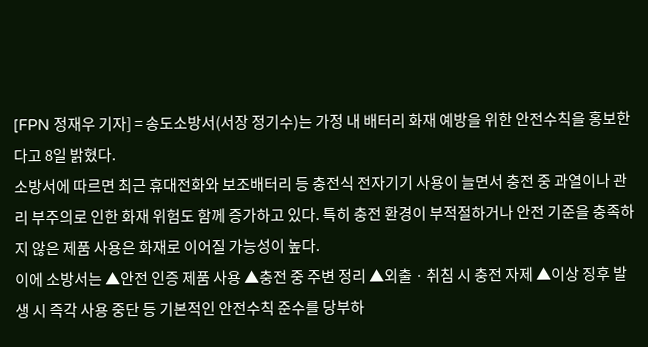[FPN 정재우 기자] = 송도소방서(서장 정기수)는 가정 내 배터리 화재 예방을 위한 안전수칙을 홍보한다고 8일 밝혔다.
소방서에 따르면 최근 휴대전화와 보조배터리 등 충전식 전자기기 사용이 늘면서 충전 중 과열이나 관리 부주의로 인한 화재 위험도 함께 증가하고 있다. 특히 충전 환경이 부적절하거나 안전 기준을 충족하지 않은 제품 사용은 화재로 이어질 가능성이 높다.
이에 소방서는 ▲안전 인증 제품 사용 ▲충전 중 주변 정리 ▲외출ㆍ취침 시 충전 자제 ▲이상 징후 발생 시 즉각 사용 중단 등 기본적인 안전수칙 준수를 당부하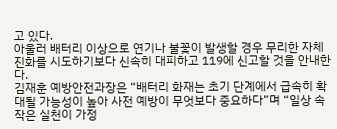고 있다.
아울러 배터리 이상으로 연기나 불꽃이 발생할 경우 무리한 자체 진화를 시도하기보다 신속히 대피하고 119에 신고할 것을 안내한다.
김재훈 예방안전과장은 “배터리 화재는 초기 단계에서 급속히 확대될 가능성이 높아 사전 예방이 무엇보다 중요하다”며 “일상 속 작은 실천이 가정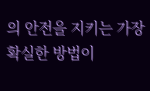의 안전을 지키는 가장 확실한 방법이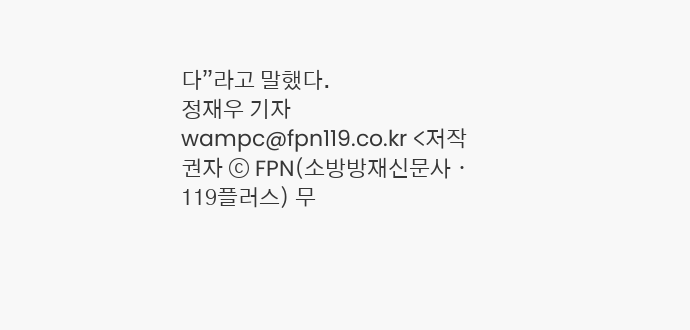다”라고 말했다.
정재우 기자 wampc@fpn119.co.kr <저작권자 ⓒ FPN(소방방재신문사ㆍ119플러스) 무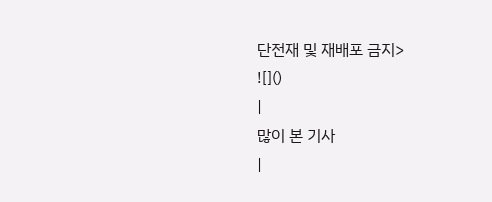단전재 및 재배포 금지>
![]()
|
많이 본 기사
|